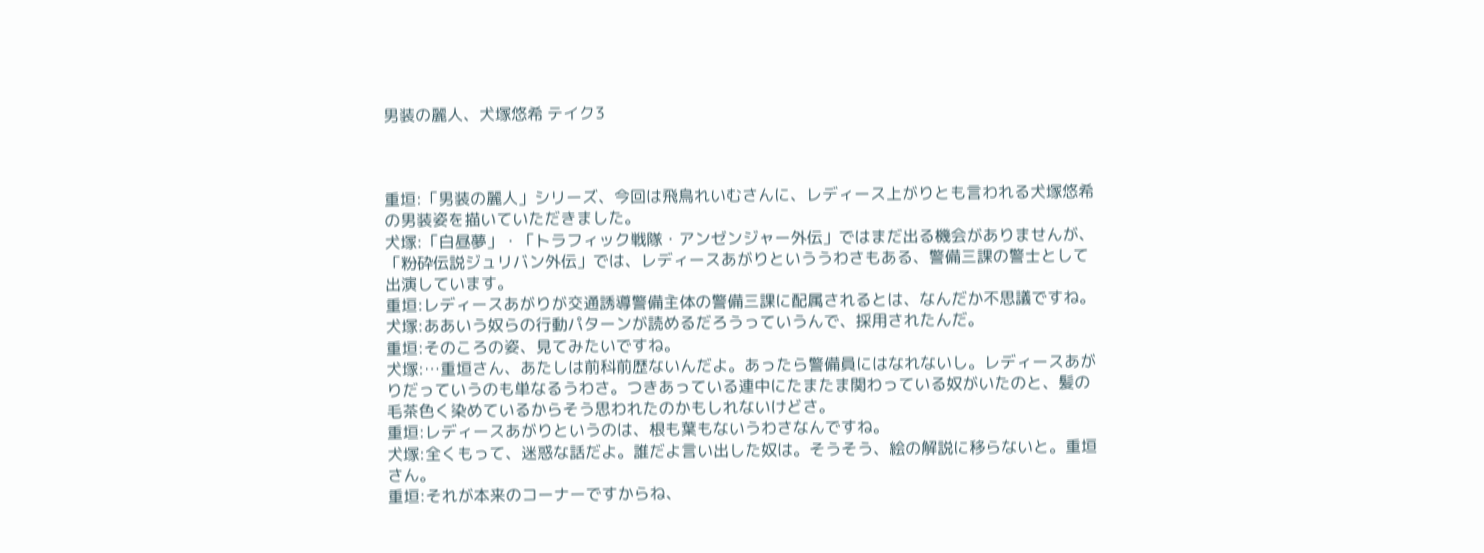男装の麗人、犬塚悠希 テイク3



重垣:「男装の麗人」シリーズ、今回は飛鳥れいむさんに、レディース上がりとも言われる犬塚悠希の男装姿を描いていただきました。
犬塚:「白昼夢」・「トラフィック戦隊・アンゼンジャー外伝」ではまだ出る機会がありませんが、「粉砕伝説ジュリバン外伝」では、レディースあがりといううわさもある、警備三課の警士として出演しています。
重垣:レディースあがりが交通誘導警備主体の警備三課に配属されるとは、なんだか不思議ですね。
犬塚:ああいう奴らの行動パターンが読めるだろうっていうんで、採用されたんだ。
重垣:そのころの姿、見てみたいですね。
犬塚:…重垣さん、あたしは前科前歴ないんだよ。あったら警備員にはなれないし。レディースあがりだっていうのも単なるうわさ。つきあっている連中にたまたま関わっている奴がいたのと、髪の毛茶色く染めているからそう思われたのかもしれないけどさ。
重垣:レディースあがりというのは、根も葉もないうわさなんですね。
犬塚:全くもって、迷惑な話だよ。誰だよ言い出した奴は。そうそう、絵の解説に移らないと。重垣さん。
重垣:それが本来のコーナーですからね、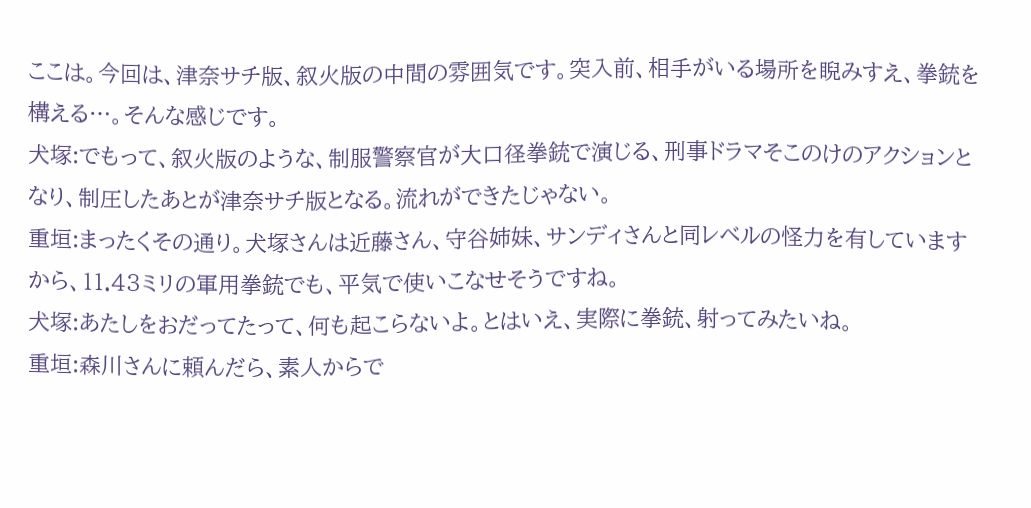ここは。今回は、津奈サチ版、叙火版の中間の雰囲気です。突入前、相手がいる場所を睨みすえ、拳銃を構える…。そんな感じです。
犬塚:でもって、叙火版のような、制服警察官が大口径拳銃で演じる、刑事ドラマそこのけのアクションとなり、制圧したあとが津奈サチ版となる。流れができたじゃない。
重垣:まったくその通り。犬塚さんは近藤さん、守谷姉妹、サンディさんと同レベルの怪力を有していますから、11.43ミリの軍用拳銃でも、平気で使いこなせそうですね。
犬塚:あたしをおだってたって、何も起こらないよ。とはいえ、実際に拳銃、射ってみたいね。
重垣:森川さんに頼んだら、素人からで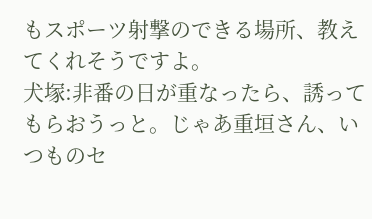もスポーツ射撃のできる場所、教えてくれそうですよ。
犬塚:非番の日が重なったら、誘ってもらおうっと。じゃあ重垣さん、いつものセ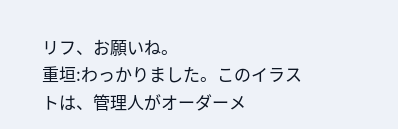リフ、お願いね。
重垣:わっかりました。このイラストは、管理人がオーダーメ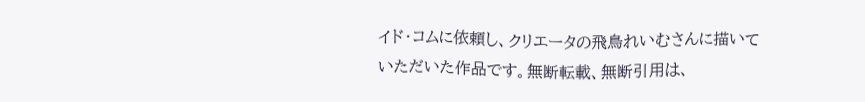イド・コムに依頼し、クリエータの飛鳥れいむさんに描いていただいた作品です。無断転載、無断引用は、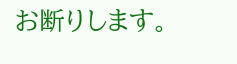お断りします。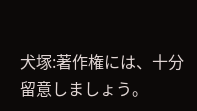犬塚:著作権には、十分留意しましょう。